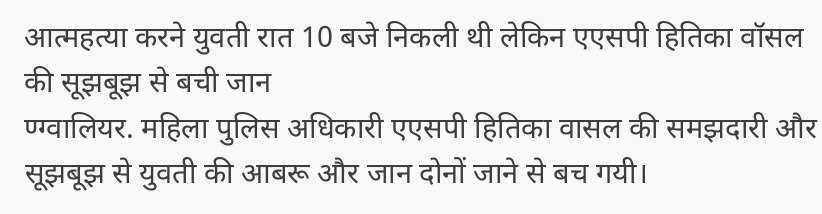आत्महत्या करने युवती रात 10 बजे निकली थी लेकिन एएसपी हितिका वॉसल की सूझबूझ से बची जान
ण्ग्वालियर. महिला पुलिस अधिकारी एएसपी हितिका वासल की समझदारी और सूझबूझ से युवती की आबरू और जान दोनों जाने से बच गयी।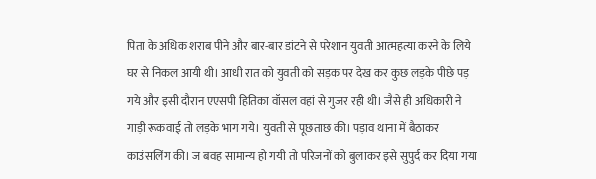पिता के अधिक शराब पीने और बार-बार डांटने से परेशान युवती आत्महत्या करने के लिये घर से निकल आयी थी। आधी रात को युवती को सड़क पर देख कर कुछ लड़के पीछे पड़ गये और इसी दौरान एएसपी हितिका वॉसल वहां से गुजर रही थी। जैसे ही अधिकारी ने गाड़ी रूकवाई तो लड़के भाग गये। युवती से पूछताछ की। पड़ाव थाना में बैठाकर काउंसलिंग की। ज बवह सामान्य हो गयी तो परिजनों को बुलाकर इसे सुपुर्द कर दिया गया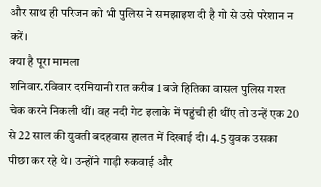और साथ ही परिजन को भी पुलिस ने समझाइश दी है गो से उसे परेशान न करें।
क्या है पूरा मामला
शनिवार.रविवार दरमियानी रात करीब 1 बजे हितिका वासल पुलिस गश्त चेक करने निकली थीं। वह नदी गेट इलाके में पहुंची ही थींए तो उन्हें एक 20 से 22 साल की युवती बदहवास हालत में दिखाई दी। 4.5 युवक उसका पीछा कर रहे थे। उन्होंने गाड़ी रुकवाई और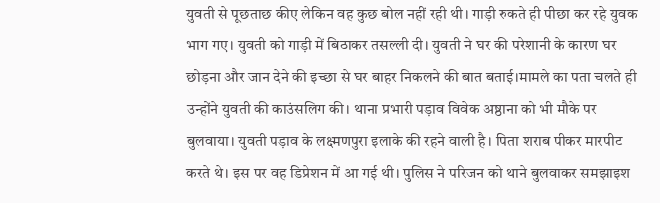युवती से पूछताछ कीए लेकिन वह कुछ बोल नहीं रही थी। गाड़ी रुकते ही पीछा कर रहे युवक भाग गए। युवती को गाड़ी में बिठाकर तसल्ली दी। युवती ने घर की परेशानी के कारण घर छोड़ना और जान देने की इच्छा से घर बाहर निकलने की बात बताई।मामले का पता चलते ही उन्होंने युवती की काउंसलिग की। थाना प्रभारी पड़ाव विवेक अष्ठाना को भी मौके पर बुलवाया। युवती पड़ाव के लक्ष्मणपुरा इलाके की रहने वाली है। पिता शराब पीकर मारपीट करते थे। इस पर वह डिप्रेशन में आ गई थी। पुलिस ने परिजन को थाने बुलवाकर समझाइश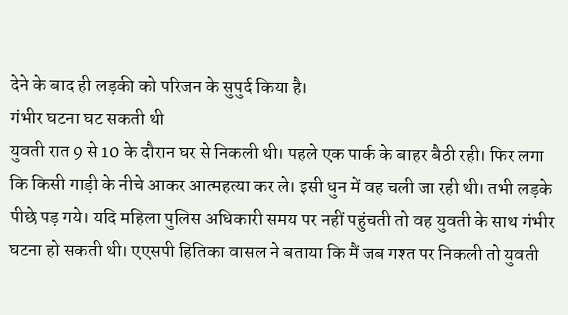देने के बाद ही लड़की को परिजन के सुपुर्द किया है।
गंभीर घटना घट सकती थी
युवती रात 9 से 10 के दौरान घर से निकली थी। पहले एक पार्क के बाहर बैठी रही। फिर लगा कि किसी गाड़ी के नीचे आकर आत्महत्या कर ले। इसी धुन में वह चली जा रही थी। तभी लड़के पीछे पड़ गये। यदि महिला पुलिस अधिकारी समय पर नहीं पहुंचती तो वह युवती के साथ गंभीर घटना हो सकती थी। एएसपी हितिका वासल ने बताया कि मैं जब गश्त पर निकली तो युवती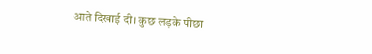आते दिखाई दी। कुछ लड़के पीछा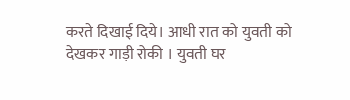करते दिखाई दिये। आधी रात को युवती को देखकर गाड़ी रोकी । युवती घर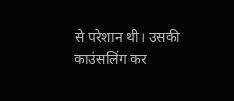से परेशान थी। उसकी काउंसलिंग कर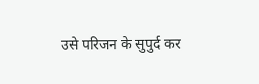उसे परिजन के सुपुर्द कर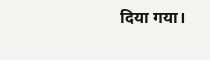दिया गया।